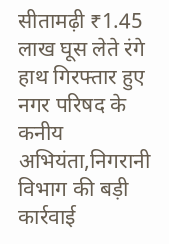सीतामढ़ी ₹1.45 लाख घूस लेते रंगे हाथ गिरफ्तार हुए नगर परिषद के कनीय अभियंता,निगरानी विभाग की बड़ी कार्रवाई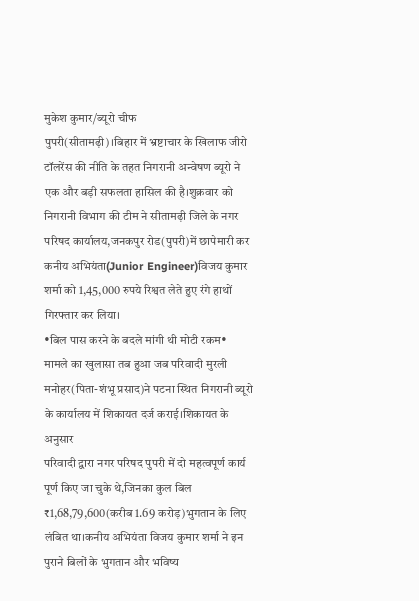मुकेश कुमार/ब्यूरो चीफ
पुपरी(सीतामढ़ी)।बिहार में भ्रष्टाचार के खिलाफ जीरो टॉलरेंस की नीति के तहत निगरानी अन्वेषण ब्यूरो ने एक और बड़ी सफलता हासिल की है।शुक्रवार को निगरानी विभाग की टीम ने सीतामढ़ी जिले के नगर परिषद कार्यालय,जनकपुर रोड(पुपरी)में छापेमारी कर कनीय अभियंता(Junior Engineer)विजय कुमार शर्मा को 1,45,000 रुपये रिश्वत लेते हुए रंगे हाथों गिरफ्तार कर लिया।
•बिल पास करने के बदले मांगी थी मोटी रकम•
मामले का खुलासा तब हुआ जब परिवादी मुरली मनोहर(पिता-शंभू प्रसाद)ने पटना स्थित निगरानी ब्यूरो के कार्यालय में शिकायत दर्ज कराई।शिकायत के अनुसार
परिवादी द्वारा नगर परिषद पुपरी में दो महत्वपूर्ण कार्य पूर्ण किए जा चुके थे,जिनका कुल बिल ₹1,68,79,600(करीब 1.69 करोड़)भुगतान के लिए लंबित था।कनीय अभियंता विजय कुमार शर्मा ने इन पुराने बिलों के भुगतान और भविष्य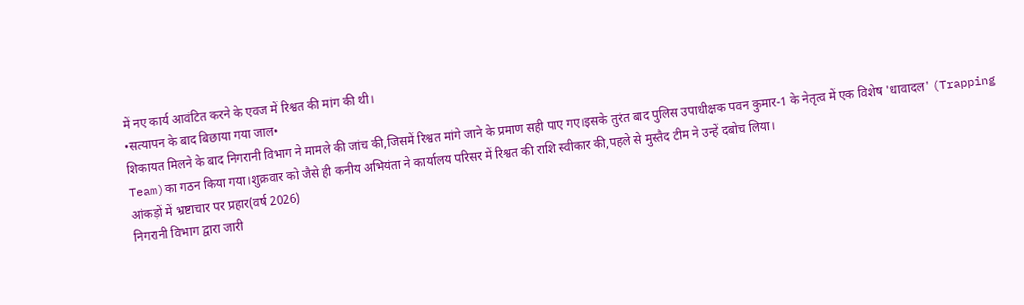में नए कार्य आवंटित करने के एवज में रिश्वत की मांग की थी।
•सत्यापन के बाद बिछाया गया जाल•
शिकायत मिलने के बाद निगरानी विभाग ने मामले की जांच की,जिसमें रिश्वत मांगे जाने के प्रमाण सही पाए गए।इसके तुरंत बाद पुलिस उपाधीक्षक पवन कुमार-1 के नेतृत्व में एक विशेष 'धावादल' (Trapping Team)का गठन किया गया।शुक्रवार को जैसे ही कनीय अभियंता ने कार्यालय परिसर में रिश्वत की राशि स्वीकार की,पहले से मुस्तैद टीम ने उन्हें दबोच लिया।
आंकड़ों में भ्रष्टाचार पर प्रहार(वर्ष 2026)
निगरानी विभाग द्वारा जारी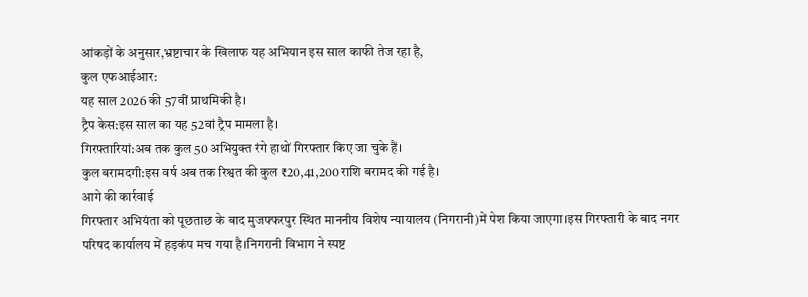आंकड़ों के अनुसार,भ्रष्टाचार के खिलाफ यह अभियान इस साल काफी तेज रहा है,
कुल एफआईआर:
यह साल 2026 की 57वीं प्राथमिकी है।
ट्रैप केस:इस साल का यह 52वां ट्रैप मामला है।
गिरफ्तारियां:अब तक कुल 50 अभियुक्त रंगे हाथों गिरफ्तार किए जा चुके हैं।
कुल बरामदगी:इस वर्ष अब तक रिश्वत की कुल ₹20,41,200 राशि बरामद की गई है।
आगे की कार्रवाई
गिरफ्तार अभियंता को पूछताछ के बाद मुजफ्फरपुर स्थित माननीय विशेष न्यायालय (निगरानी)में पेश किया जाएगा।इस गिरफ्तारी के बाद नगर परिषद कार्यालय में हड़कंप मच गया है।निगरानी विभाग ने स्पष्ट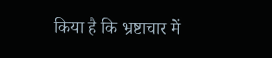किया है कि भ्रष्टाचार में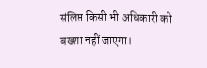संलिप्त किसी भी अधिकारी को बख्शा नहीं जाएगा।